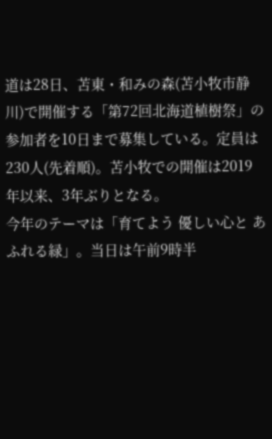道は28日、苫東・和みの森(苫小牧市静川)で開催する「第72回北海道植樹祭」の参加者を10日まで募集している。定員は230人(先着順)。苫小牧での開催は2019年以来、3年ぶりとなる。
今年のテーマは「育てよう 優しい心と あふれる緑」。当日は午前9時半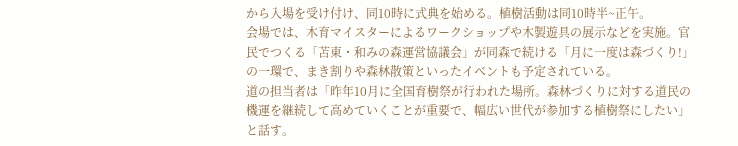から入場を受け付け、同10時に式典を始める。植樹活動は同10時半~正午。
会場では、木育マイスターによるワークショップや木製遊具の展示などを実施。官民でつくる「苫東・和みの森運営協議会」が同森で続ける「月に一度は森づくり!」の一環で、まき割りや森林散策といったイベントも予定されている。
道の担当者は「昨年10月に全国育樹祭が行われた場所。森林づくりに対する道民の機運を継続して高めていくことが重要で、幅広い世代が参加する植樹祭にしたい」と話す。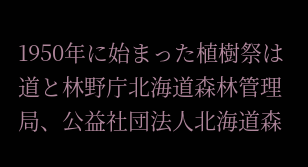1950年に始まった植樹祭は道と林野庁北海道森林管理局、公益社団法人北海道森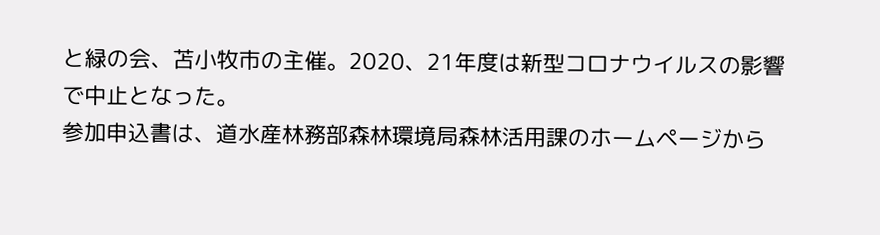と緑の会、苫小牧市の主催。2020、21年度は新型コロナウイルスの影響で中止となった。
参加申込書は、道水産林務部森林環境局森林活用課のホームページから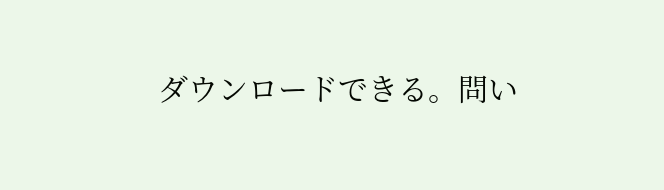ダウンロードできる。問い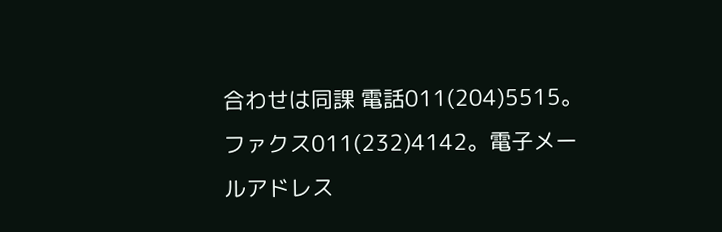合わせは同課 電話011(204)5515。ファクス011(232)4142。電子メールアドレス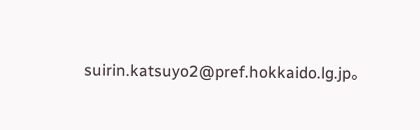suirin.katsuyo2@pref.hokkaido.lg.jp。